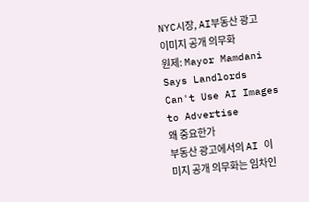NYC시장, AI부동산 광고 이미지 공개 의무화
원제: Mayor Mamdani Says Landlords Can't Use AI Images to Advertise
왜 중요한가
부동산 광고에서의 AI 이미지 공개 의무화는 임차인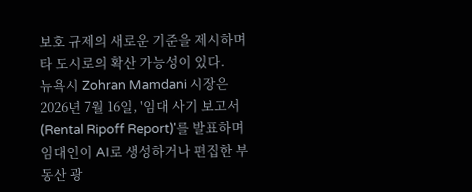보호 규제의 새로운 기준을 제시하며 타 도시로의 확산 가능성이 있다.
뉴욕시 Zohran Mamdani 시장은 2026년 7월 16일, '임대 사기 보고서(Rental Ripoff Report)'를 발표하며 임대인이 AI로 생성하거나 편집한 부동산 광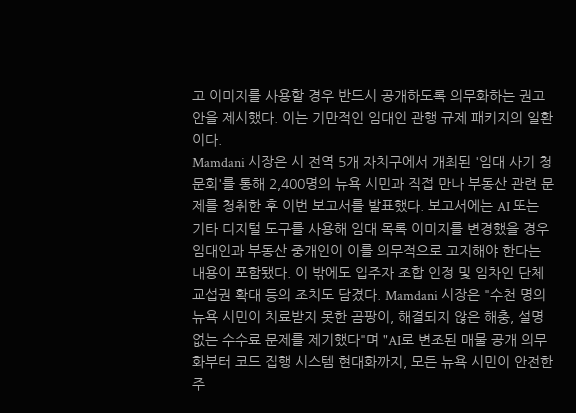고 이미지를 사용할 경우 반드시 공개하도록 의무화하는 권고안을 제시했다. 이는 기만적인 임대인 관행 규제 패키지의 일환이다.
Mamdani 시장은 시 전역 5개 자치구에서 개최된 '임대 사기 청문회'를 통해 2,400명의 뉴욕 시민과 직접 만나 부동산 관련 문제를 청취한 후 이번 보고서를 발표했다. 보고서에는 AI 또는 기타 디지털 도구를 사용해 임대 목록 이미지를 변경했을 경우 임대인과 부동산 중개인이 이를 의무적으로 고지해야 한다는 내용이 포함됐다. 이 밖에도 입주자 조합 인정 및 임차인 단체교섭권 확대 등의 조치도 담겼다. Mamdani 시장은 "수천 명의 뉴욕 시민이 치료받지 못한 곰팡이, 해결되지 않은 해충, 설명 없는 수수료 문제를 제기했다"며 "AI로 변조된 매물 공개 의무화부터 코드 집행 시스템 현대화까지, 모든 뉴욕 시민이 안전한 주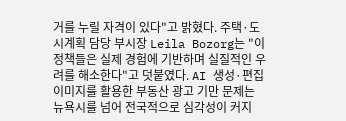거를 누릴 자격이 있다"고 밝혔다. 주택·도시계획 담당 부시장 Leila Bozorg는 "이 정책들은 실제 경험에 기반하며 실질적인 우려를 해소한다"고 덧붙였다. AI 생성·편집 이미지를 활용한 부동산 광고 기만 문제는 뉴욕시를 넘어 전국적으로 심각성이 커지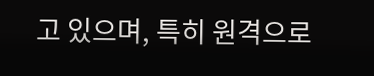고 있으며, 특히 원격으로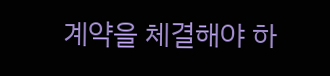계약을 체결해야 하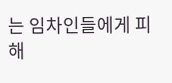는 임차인들에게 피해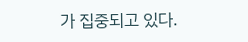가 집중되고 있다.